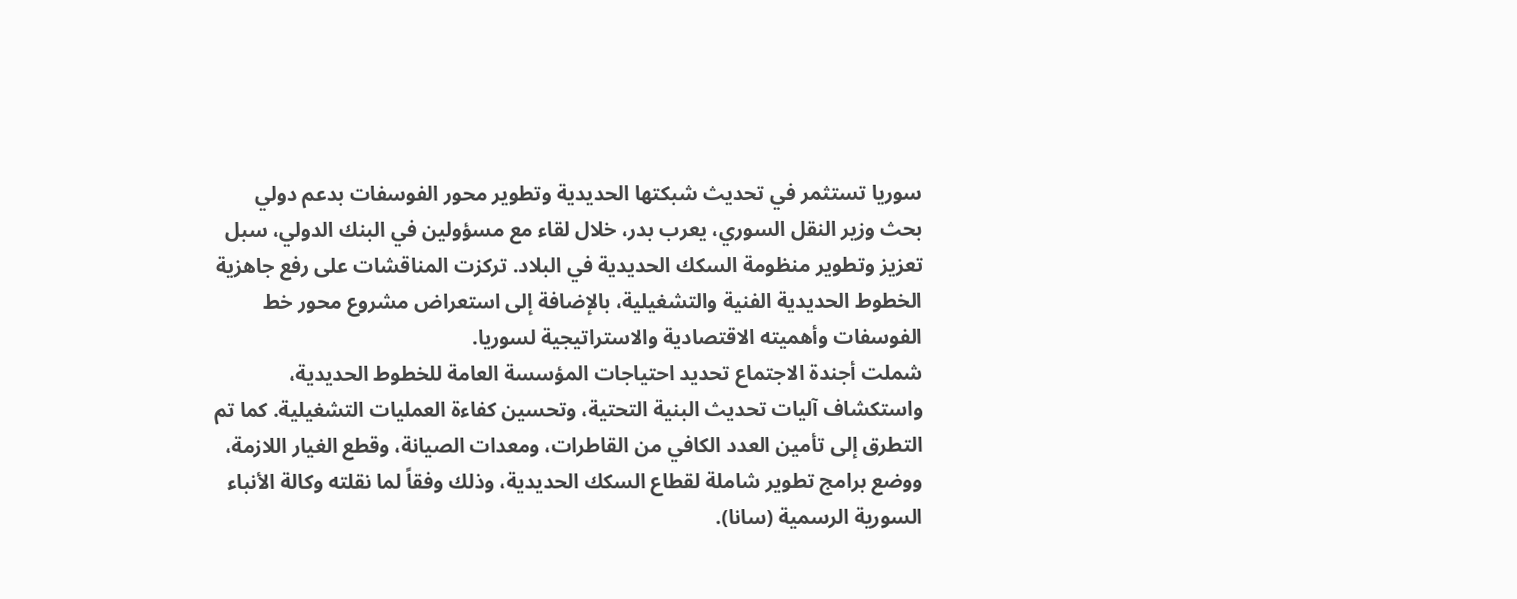سوريا تستثمر في تحديث شبكتها الحديدية وتطوير محور الفوسفات بدعم دولي
بحث وزير النقل السوري، يعرب بدر، خلال لقاء مع مسؤولين في البنك الدولي، سبل تعزيز وتطوير منظومة السكك الحديدية في البلاد. تركزت المناقشات على رفع جاهزية الخطوط الحديدية الفنية والتشغيلية، بالإضافة إلى استعراض مشروع محور خط الفوسفات وأهميته الاقتصادية والاستراتيجية لسوريا.
شملت أجندة الاجتماع تحديد احتياجات المؤسسة العامة للخطوط الحديدية، واستكشاف آليات تحديث البنية التحتية، وتحسين كفاءة العمليات التشغيلية. كما تم التطرق إلى تأمين العدد الكافي من القاطرات، ومعدات الصيانة، وقطع الغيار اللازمة، ووضع برامج تطوير شاملة لقطاع السكك الحديدية، وذلك وفقاً لما نقلته وكالة الأنباء السورية الرسمية (سانا).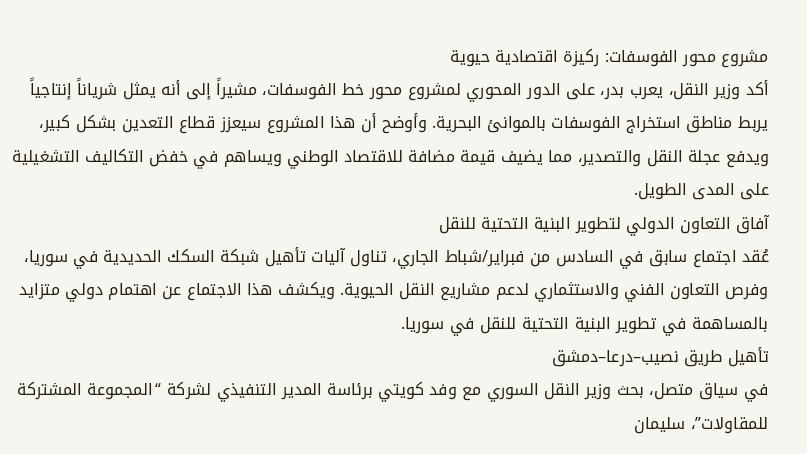مشروع محور الفوسفات: ركيزة اقتصادية حيوية
أكد وزير النقل، يعرب بدر، على الدور المحوري لمشروع محور خط الفوسفات، مشيراً إلى أنه يمثل شرياناً إنتاجياً يربط مناطق استخراج الفوسفات بالموانئ البحرية. وأوضح أن هذا المشروع سيعزز قطاع التعدين بشكل كبير، ويدفع عجلة النقل والتصدير، مما يضيف قيمة مضافة للاقتصاد الوطني ويساهم في خفض التكاليف التشغيلية على المدى الطويل.
آفاق التعاون الدولي لتطوير البنية التحتية للنقل
عُقد اجتماع سابق في السادس من فبراير/شباط الجاري، تناول آليات تأهيل شبكة السكك الحديدية في سوريا، وفرص التعاون الفني والاستثماري لدعم مشاريع النقل الحيوية. ويكشف هذا الاجتماع عن اهتمام دولي متزايد بالمساهمة في تطوير البنية التحتية للنقل في سوريا.
تأهيل طريق نصيب–درعا–دمشق
في سياق متصل، بحث وزير النقل السوري مع وفد كويتي برئاسة المدير التنفيذي لشركة “المجموعة المشتركة للمقاولات”، سليمان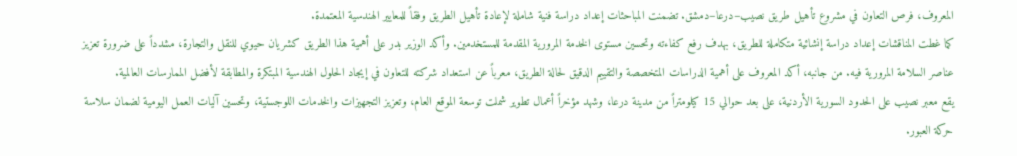المعروف، فرص التعاون في مشروع تأهيل طريق نصيب–درعا–دمشق. تضمنت المباحثات إعداد دراسة فنية شاملة لإعادة تأهيل الطريق وفقاً للمعايير الهندسية المعتمدة.
كما غطت المناقشات إعداد دراسة إنشائية متكاملة للطريق، بهدف رفع كفاءته وتحسين مستوى الخدمة المرورية المقدمة للمستخدمين. وأكد الوزير بدر على أهمية هذا الطريق كشريان حيوي للنقل والتجارة، مشدداً على ضرورة تعزيز عناصر السلامة المرورية فيه. من جانبه، أكد المعروف على أهمية الدراسات المتخصصة والتقييم الدقيق لحالة الطريق، معرباً عن استعداد شركته للتعاون في إيجاد الحلول الهندسية المبتكرة والمطابقة لأفضل الممارسات العالمية.
يقع معبر نصيب على الحدود السورية الأردنية، على بعد حوالي 15 كيلومتراً من مدينة درعا، وشهد مؤخراً أعمال تطوير شملت توسعة الموقع العام، وتعزيز التجهيزات والخدمات اللوجستية، وتحسين آليات العمل اليومية لضمان سلاسة حركة العبور.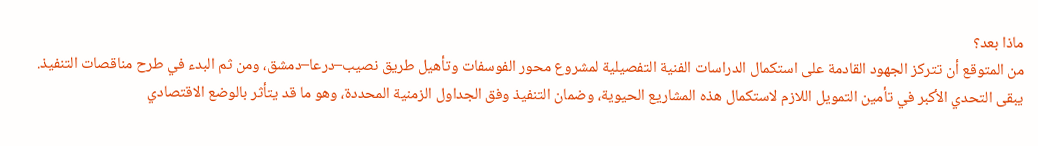ماذا بعد؟
من المتوقع أن تتركز الجهود القادمة على استكمال الدراسات الفنية التفصيلية لمشروع محور الفوسفات وتأهيل طريق نصيب–درعا–دمشق، ومن ثم البدء في طرح مناقصات التنفيذ. يبقى التحدي الأكبر في تأمين التمويل اللازم لاستكمال هذه المشاريع الحيوية، وضمان التنفيذ وفق الجداول الزمنية المحددة، وهو ما قد يتأثر بالوضع الاقتصادي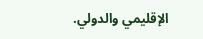الإقليمي والدولي.